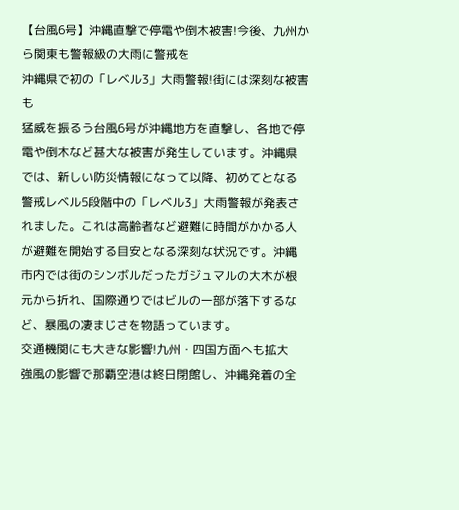【台風6号】沖縄直撃で停電や倒木被害!今後、九州から関東も警報級の大雨に警戒を
沖縄県で初の「レベル3」大雨警報!街には深刻な被害も
猛威を振るう台風6号が沖縄地方を直撃し、各地で停電や倒木など甚大な被害が発生しています。沖縄県では、新しい防災情報になって以降、初めてとなる警戒レベル5段階中の「レベル3」大雨警報が発表されました。これは高齢者など避難に時間がかかる人が避難を開始する目安となる深刻な状況です。沖縄市内では街のシンボルだったガジュマルの大木が根元から折れ、国際通りではビルの一部が落下するなど、暴風の凄まじさを物語っています。
交通機関にも大きな影響!九州・四国方面へも拡大
強風の影響で那覇空港は終日閉館し、沖縄発着の全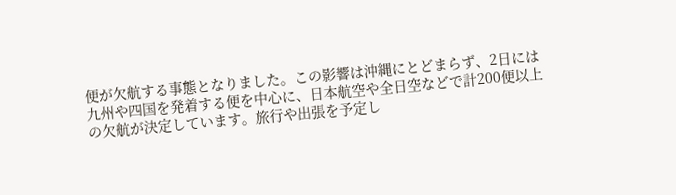便が欠航する事態となりました。この影響は沖縄にとどまらず、2日には九州や四国を発着する便を中心に、日本航空や全日空などで計200便以上の欠航が決定しています。旅行や出張を予定し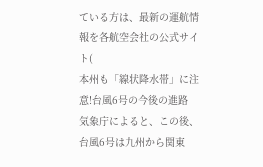ている方は、最新の運航情報を各航空会社の公式サイト(
本州も「線状降水帯」に注意!台風6号の今後の進路
気象庁によると、この後、台風6号は九州から関東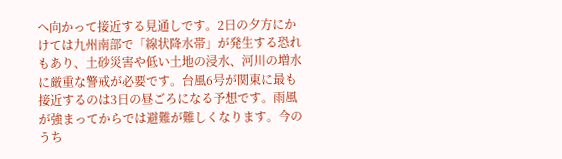へ向かって接近する見通しです。2日の夕方にかけては九州南部で「線状降水帯」が発生する恐れもあり、土砂災害や低い土地の浸水、河川の増水に厳重な警戒が必要です。台風6号が関東に最も接近するのは3日の昼ごろになる予想です。雨風が強まってからでは避難が難しくなります。今のうち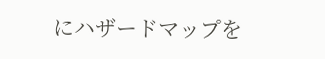にハザードマップを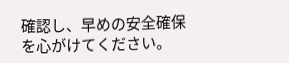確認し、早めの安全確保を心がけてください。